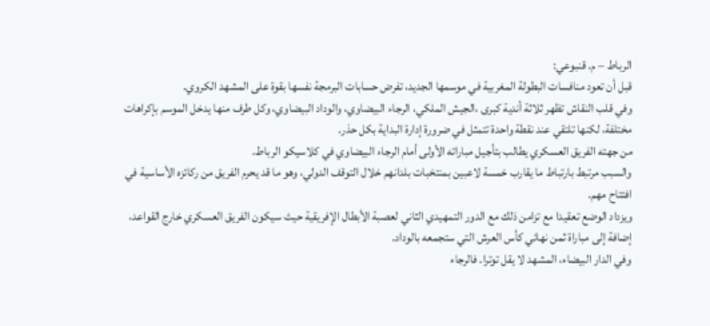الرباط – م. قنبوعي:
قبل أن تعود منافسات البطولة المغربية في موسمها الجديد، تفرض حسابات البرمجة نفسها بقوة على المشهد الكروي.
وفي قلب النقاش تظهر ثلاثة أندية كبرى ،الجيش الملكي، الرجاء البيضاوي، والوداد البيضاوي، وكل طرف منها يدخل الموسم بإكراهات مختلفة، لكنها تلتقي عند نقطة واحدة تتمثل في ضرورة إدارة البداية بكل حذر.
من جهته الفريق العسكري يطالب بتأجيل مباراته الأولى أمام الرجاء البيضاوي في كلاسيكو الرباط.
والسبب مرتبط بارتباط ما يقارب خمسة لاعبين بمنتخبات بلدانهم خلال التوقف الدولي، وهو ما قد يحرم الفريق من ركائزه الأساسية في افتتاح مهم.
ويزداد الوضع تعقيدا مع تزامن ذلك مع الدور التمهيدي الثاني لعصبة الأبطال الإفريقية حيث سيكون الفريق العسكري خارج القواعد، إضافة إلى مباراة ثمن نهائي كأس العرش التي ستجمعه بالوداد.
وفي الدار البيضاء، المشهد لا يقل توترا. فالرجاء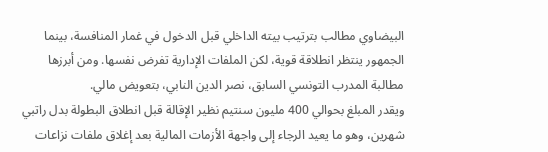البيضاوي مطالب بترتيب بيته الداخلي قبل الدخول في غمار المنافسة، بينما الجمهور ينتظر انطلاقة قوية، لكن الملفات الإدارية تفرض نفسها. ومن أبرزها مطالبة المدرب التونسي السابق، نصر الدين النابي، بتعويض مالي.
ويقدر المبلغ بحوالي 400 مليون سنتيم نظير الإقالة قبل انطلاق البطولة بدل راتبي شهرين، وهو ما يعيد الرجاء إلى واجهة الأزمات المالية بعد إغلاق ملفات نزاعات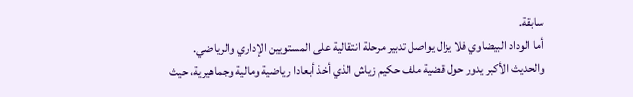سابقة.
أما الوداد البيضاوي فلا يزال يواصل تدبير مرحلة انتقالية على المستويين الإداري والرياضي.
والحديث الأكبر يدور حول قضية ملف حكيم زياش الذي أخذ أبعادا رياضية ومالية وجماهيرية، حيث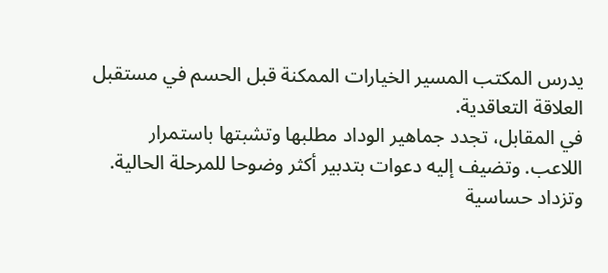يدرس المكتب المسير الخيارات الممكنة قبل الحسم في مستقبل العلاقة التعاقدية.
في المقابل، تجدد جماهير الوداد مطلبها وتشبتها باستمرار اللاعب. وتضيف إليه دعوات بتدبير أكثر وضوحا للمرحلة الحالية.
وتزداد حساسية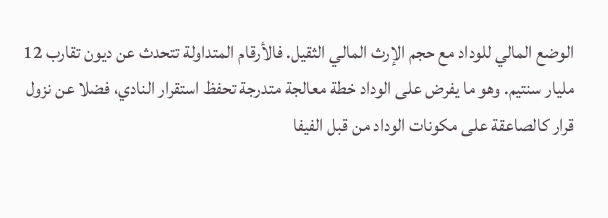الوضع المالي للوداد مع حجم الإرث المالي الثقيل. فالأرقام المتداولة تتحدث عن ديون تقارب 12 مليار سنتيم. وهو ما يفرض على الوداد خطة معالجة متدرجة تحفظ استقرار النادي، فضلا عن نزول قرار كالصاعقة على مكونات الوداد من قبل الفيفا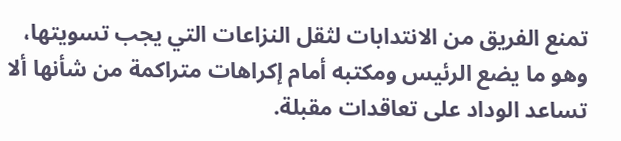تمنع الفريق من الانتدابات لثقل النزاعات التي يجب تسويتها، وهو ما يضع الرئيس ومكتبه أمام إكراهات متراكمة من شأنها ألا تساعد الوداد على تعاقدات مقبلة.